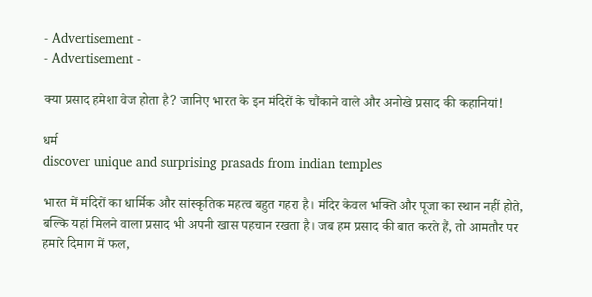- Advertisement -
- Advertisement -

क्या प्रसाद हमेशा वेज होता है? जानिए भारत के इन मंदिरों के चौंकाने वाले और अनोखे प्रसाद की कहानियां!

धर्म
discover unique and surprising prasads from indian temples

भारत में मंदिरों का धार्मिक और सांस्कृतिक महत्व बहुत गहरा है। मंदिर केवल भक्ति और पूजा का स्थान नहीं होते, बल्कि यहां मिलने वाला प्रसाद भी अपनी खास पहचान रखता है। जब हम प्रसाद की बात करते हैं, तो आमतौर पर हमारे दिमाग में फल,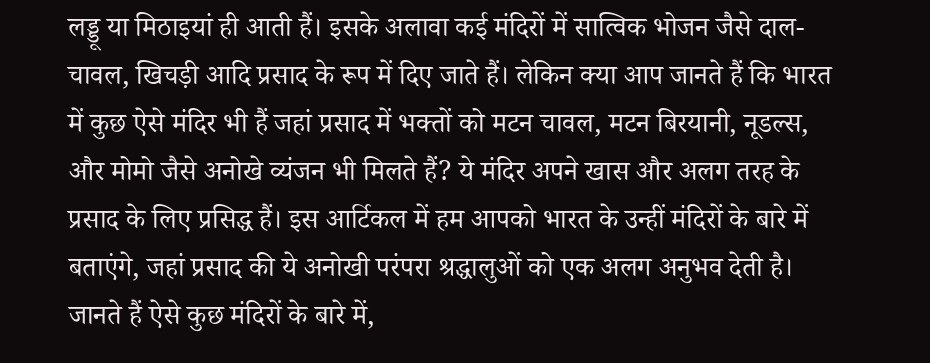लड्डू या मिठाइयां ही आती हैं। इसके अलावा कई मंदिरों में सात्विक भोजन जैसे दाल-चावल, खिचड़ी आदि प्रसाद के रूप में दिए जाते हैं। लेकिन क्या आप जानते हैं कि भारत में कुछ ऐसे मंदिर भी हैं जहां प्रसाद में भक्तों को मटन चावल, मटन बिरयानी, नूडल्स, और मोमो जैसे अनोखे व्यंजन भी मिलते हैं? ये मंदिर अपने खास और अलग तरह के प्रसाद के लिए प्रसिद्ध हैं। इस आर्टिकल में हम आपको भारत के उन्हीं मंदिरों के बारे में बताएंगे, जहां प्रसाद की ये अनोखी परंपरा श्रद्धालुओं को एक अलग अनुभव देती है। जानते हैं ऐसे कुछ मंदिरों के बारे में,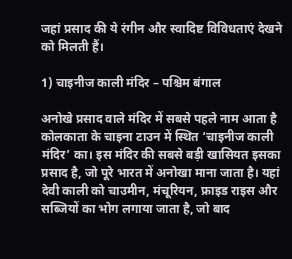जहां प्रसाद की ये रंगीन और स्वादिष्ट विविधताएं देखने को मिलती हैं।

1) चाइनीज काली मंदिर – पश्चिम बंगाल

अनोखे प्रसाद वाले मंदिर में सबसे पहले नाम आता है कोलकाता के चाइना टाउन में स्थित ‘चाइनीज काली मंदिर’ का। इस मंदिर की सबसे बड़ी खासियत इसका प्रसाद है, जो पूरे भारत में अनोखा माना जाता है। यहां देवी काली को चाउमीन, मंचूरियन, फ्राइड राइस और सब्जियों का भोग लगाया जाता है, जो बाद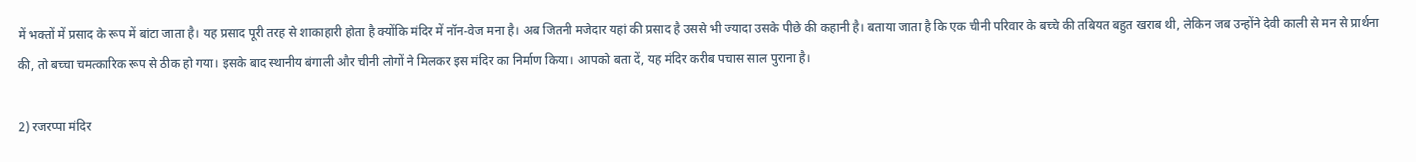में भक्तों में प्रसाद के रूप में बांटा जाता है। यह प्रसाद पूरी तरह से शाकाहारी होता है क्योंकि मंदिर में नॉन-वेज मना है। अब जितनी मजेदार यहां की प्रसाद है उससे भी ज्यादा उसके पीछे की कहानी है। बताया जाता है कि एक चीनी परिवार के बच्चे की तबियत बहुत खराब थी, लेकिन जब उन्होंने देवी काली से मन से प्रार्थना की, तो बच्चा चमत्कारिक रूप से ठीक हो गया। इसके बाद स्थानीय बंगाली और चीनी लोगों ने मिलकर इस मंदिर का निर्माण किया। आपको बता दें, यह मंदिर करीब पचास साल पुराना है।

2) रजरप्पा मंदिर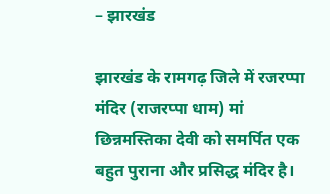– झारखंड

झारखंड के रामगढ़ जिले में रजरप्पा मंदिर (राजरप्पा धाम) मां छिन्नमस्तिका देवी को समर्पित एक बहुत पुराना और प्रसिद्ध मंदिर है।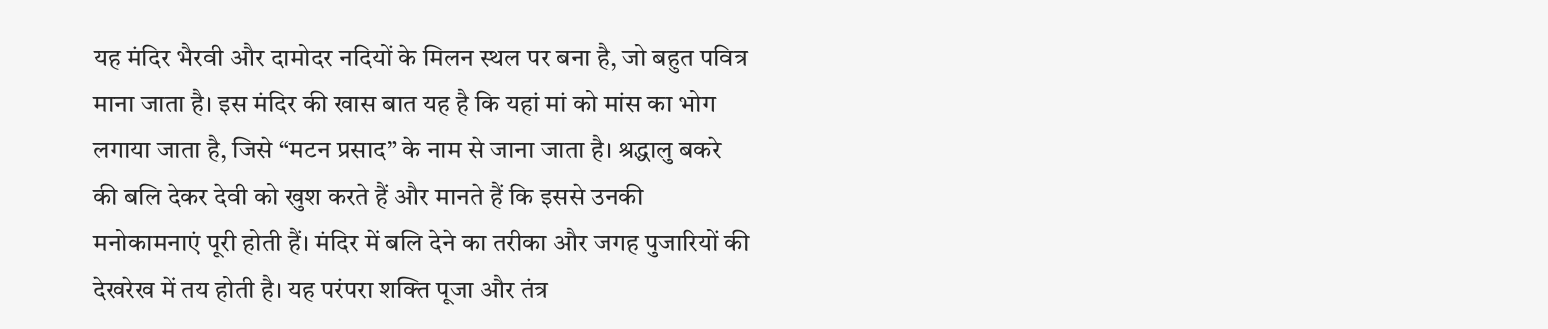यह मंदिर भैरवी और दामोदर नदियों के मिलन स्थल पर बना है, जो बहुत पवित्र माना जाता है। इस मंदिर की खास बात यह है कि यहां मां को मांस का भोग लगाया जाता है, जिसे “मटन प्रसाद” के नाम से जाना जाता है। श्रद्धालु बकरे की बलि देकर देवी को खुश करते हैं और मानते हैं कि इससे उनकी मनोकामनाएं पूरी होती हैं। मंदिर में बलि देने का तरीका और जगह पुजारियों की देखरेख में तय होती है। यह परंपरा शक्ति पूजा और तंत्र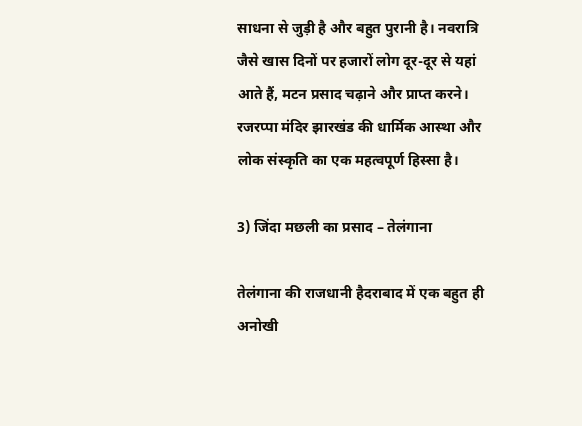साधना से जुड़ी है और बहुत पुरानी है। नवरात्रि जैसे खास दिनों पर हजारों लोग दूर-दूर से यहां आते हैं, मटन प्रसाद चढ़ाने और प्राप्त करने। रजरप्पा मंदिर झारखंड की धार्मिक आस्था और लोक संस्कृति का एक महत्वपूर्ण हिस्सा है।

3) जिंदा मछली का प्रसाद – तेलंगाना

तेलंगाना की राजधानी हैदराबाद में एक बहुत ही अनोखी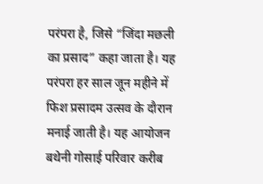परंपरा है, जिसे “जिंदा मछली का प्रसाद” कहा जाता है। यह परंपरा हर साल जून महीने में फिश प्रसादम उत्सव के दौरान मनाई जाती है। यह आयोजन बथेनी गोसाई परिवार करीब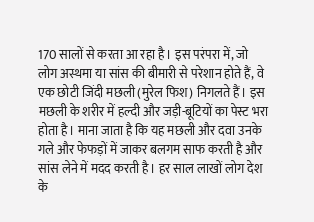170 सालों से करता आ रहा है। इस परंपरा में, जो लोग अस्थमा या सांस की बीमारी से परेशान होते हैं, वे एक छोटी जिंदी मछली (मुरेल फिश) निगलते हैं। इस मछली के शरीर में हल्दी और जड़ी-बूटियों का पेस्ट भरा होता है। माना जाता है कि यह मछली और दवा उनके गले और फेफड़ों में जाकर बलगम साफ करती है और सांस लेने में मदद करती है। हर साल लाखों लोग देश के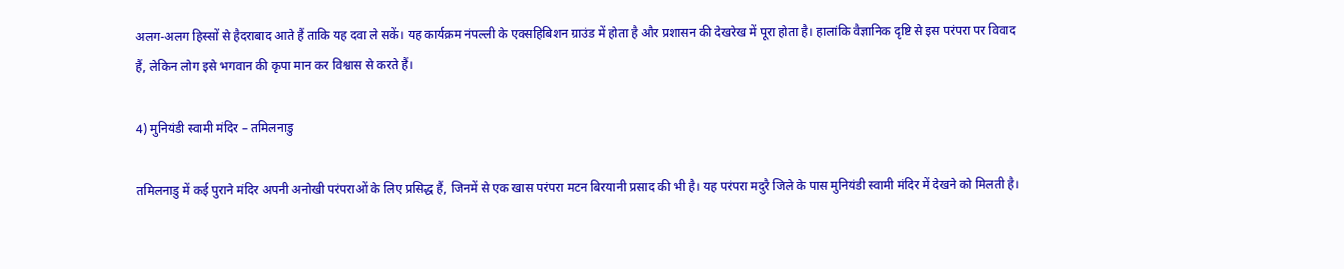अलग-अलग हिस्सों से हैदराबाद आते हैं ताकि यह दवा ले सकें। यह कार्यक्रम नंपल्ली के एक्सहिबिशन ग्राउंड में होता है और प्रशासन की देखरेख में पूरा होता है। हालांकि वैज्ञानिक दृष्टि से इस परंपरा पर विवाद हैं, लेकिन लोग इसे भगवान की कृपा मान कर विश्वास से करते हैं।

4) मुनियंडी स्वामी मंदिर – तमिलनाडु

तमिलनाडु में कई पुराने मंदिर अपनी अनोखी परंपराओं के लिए प्रसिद्ध हैं, जिनमें से एक खास परंपरा मटन बिरयानी प्रसाद की भी है। यह परंपरा मदुरै जिले के पास मुनियंडी स्वामी मंदिर में देखने को मिलती है।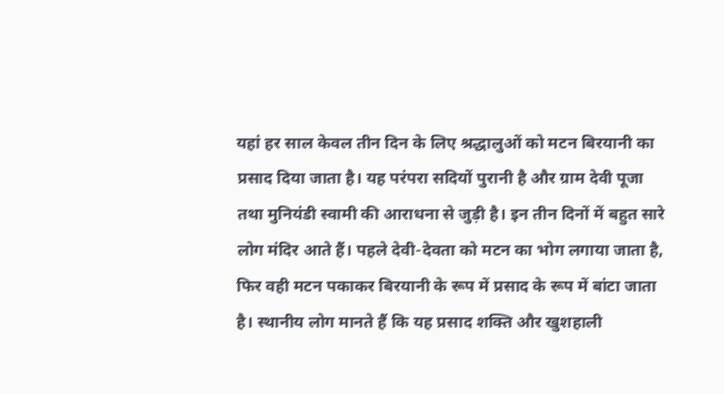यहां हर साल केवल तीन दिन के लिए श्रद्धालुओं को मटन बिरयानी का प्रसाद दिया जाता है। यह परंपरा सदियों पुरानी है और ग्राम देवी पूजा तथा मुनियंडी स्वामी की आराधना से जुड़ी है। इन तीन दिनों में बहुत सारे लोग मंदिर आते हैं। पहले देवी-देवता को मटन का भोग लगाया जाता है, फिर वही मटन पकाकर बिरयानी के रूप में प्रसाद के रूप में बांटा जाता है। स्थानीय लोग मानते हैं कि यह प्रसाद शक्ति और खुशहाली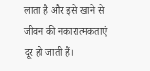लाता है और इसे खाने से जीवन की नकारात्मकताएं दूर हो जाती हैं।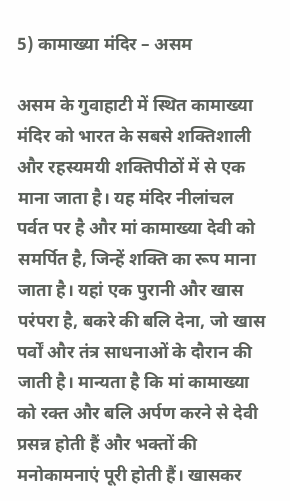5) कामाख्या मंदिर – असम

असम के गुवाहाटी में स्थित कामाख्या मंदिर को भारत के सबसे शक्तिशाली और रहस्यमयी शक्तिपीठों में से एक माना जाता है। यह मंदिर नीलांचल पर्वत पर है और मां कामाख्या देवी को समर्पित है, जिन्हें शक्ति का रूप माना जाता है। यहां एक पुरानी और खास परंपरा है, बकरे की बलि देना, जो खास पर्वों और तंत्र साधनाओं के दौरान की जाती है। मान्यता है कि मां कामाख्या को रक्त और बलि अर्पण करने से देवी प्रसन्न होती हैं और भक्तों की मनोकामनाएं पूरी होती हैं। खासकर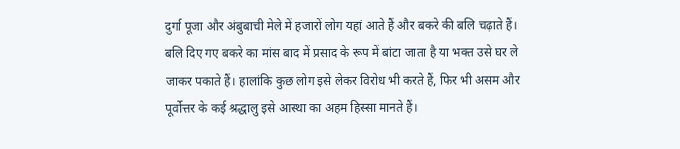दुर्गा पूजा और अंबुबाची मेले में हजारों लोग यहां आते हैं और बकरे की बलि चढ़ाते हैं। बलि दिए गए बकरे का मांस बाद में प्रसाद के रूप में बांटा जाता है या भक्त उसे घर ले जाकर पकाते हैं। हालांकि कुछ लोग इसे लेकर विरोध भी करते हैं, फिर भी असम और पूर्वोत्तर के कई श्रद्धालु इसे आस्था का अहम हिस्सा मानते हैं।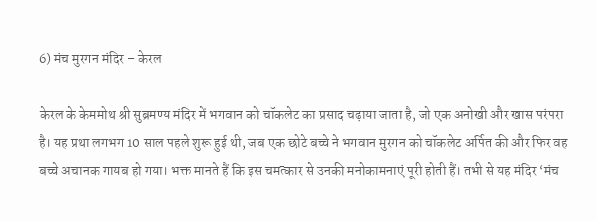6) मंच मुरगन मंदिर – केरल

केरल के केममोथ श्री सुब्रमण्य मंदिर में भगवान को चॉकलेट का प्रसाद चढ़ाया जाता है, जो एक अनोखी और खास परंपरा है। यह प्रथा लगभग 10 साल पहले शुरू हुई थी, जब एक छोटे बच्चे ने भगवान मुरगन को चॉकलेट अर्पित की और फिर वह बच्चे अचानक गायब हो गया। भक्त मानते हैं कि इस चमत्कार से उनकी मनोकामनाएं पूरी होती हैं। तभी से यह मंदिर ‘मंच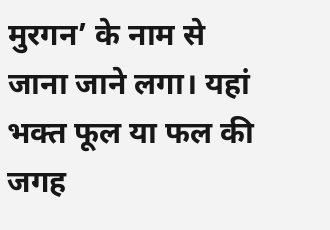मुरगन’ के नाम से जाना जाने लगा। यहां भक्त फूल या फल की जगह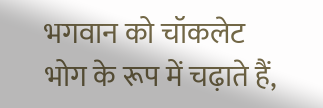भगवान को चॉकलेट भोग के रूप में चढ़ाते हैं,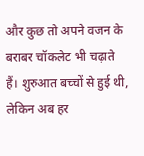और कुछ तो अपने वजन के बराबर चॉकलेट भी चढ़ाते हैं। शुरुआत बच्चों से हुई थी, लेकिन अब हर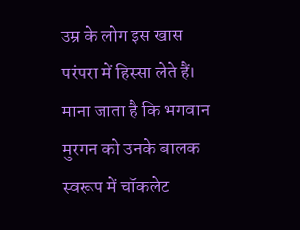उम्र के लोग इस खास परंपरा में हिस्सा लेते हैं। माना जाता है कि भगवान मुरगन को उनके बालक स्वरूप में चॉकलेट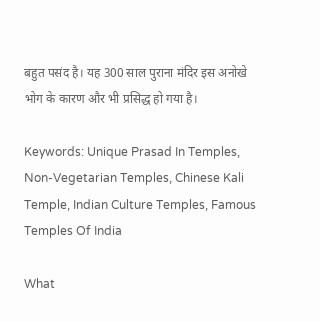बहुत पसंद है। यह 300 साल पुराना मंदिर इस अनोखे भोग के कारण और भी प्रसिद्ध हो गया है।

Keywords: Unique Prasad In Temples, Non-Vegetarian Temples, Chinese Kali Temple, Indian Culture Temples, Famous Temples Of India

What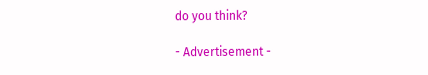do you think?

- Advertisement -